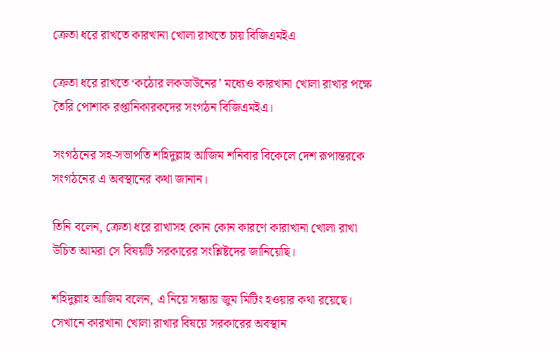ক্রেতা ধরে রাখতে কারখানা খোলা রাখতে চায় বিজিএমইএ

ক্রেতা ধরে রাখতে ‘কঠোর লকডাউনের’ মধ্যেও কারখানা খোলা রাখার পক্ষে তৈরি পোশাক রপ্তানিকারকদের সংগঠন বিজিএমইএ।

সংগঠনের সহ-সভাপতি শহিদুল্লাহ আজিম শনিবার বিকেলে দেশ রূপান্তরকে সংগঠনের এ অবস্থানের কথা জানান।

তিনি বলেন, ক্রেতা ধরে রাখাসহ কোন কোন কারণে কারাখানা খোলা রাখা উচিত আমরা সে বিষয়টি সরকারের সংশ্লিষ্টদের জানিয়েছি।

শহিদুল্লাহ আজিম বলেন, এ নিয়ে সন্ধ্যায় জুম মিটিং হওয়ার কথা রয়েছে। সেখানে কারখানা খোলা রাখার বিষয়ে সরকারের অবস্থান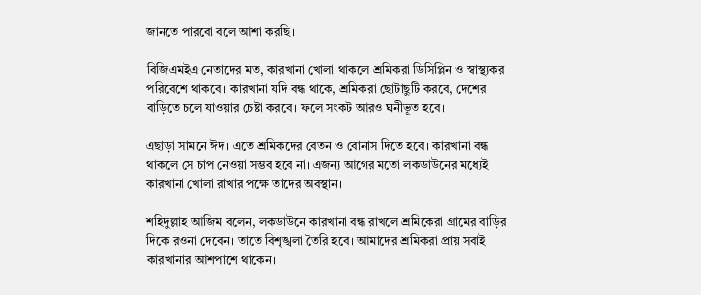জানতে পারবো বলে আশা করছি।

বিজিএমইএ নেতাদের মত, কারখানা খোলা থাকলে শ্রমিকরা ডিসিপ্লিন ও স্বাস্থ্যকর পরিবেশে থাকবে। কারখানা যদি বন্ধ থাকে, শ্রমিকরা ছোটাছুটি করবে, দেশের বাড়িতে চলে যাওয়ার চেষ্টা করবে। ফলে সংকট আরও ঘনীভূত হবে।

এছাড়া সামনে ঈদ। এতে শ্রমিকদের বেতন ও বোনাস দিতে হবে। কারখানা বন্ধ থাকলে সে চাপ নেওয়া সম্ভব হবে না। এজন্য আগের মতো লকডাউনের মধ্যেই কারখানা খোলা রাখার পক্ষে তাদের অবস্থান।

শহিদুল্লাহ আজিম বলেন, লকডাউনে কারখানা বন্ধ রাখলে শ্রমিকেরা গ্রামের বাড়ির দিকে রওনা দেবেন। তাতে বিশৃঙ্খলা তৈরি হবে। আমাদের শ্রমিকরা প্রায় সবাই কারখানার আশপাশে থাকেন।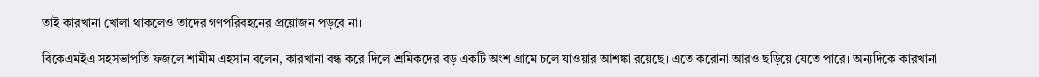তাই কারখানা খোলা থাকলেও তাদের গণপরিবহনের প্রয়োজন পড়বে না।

বিকেএমইএ সহসভাপতি ফজলে শামীম এহসান বলেন, কারখানা বন্ধ করে দিলে শ্রমিকদের বড় একটি অংশ গ্রামে চলে যাওয়ার আশঙ্কা রয়েছে। এতে করোনা আরও ছড়িয়ে যেতে পারে। অন্যদিকে কারখানা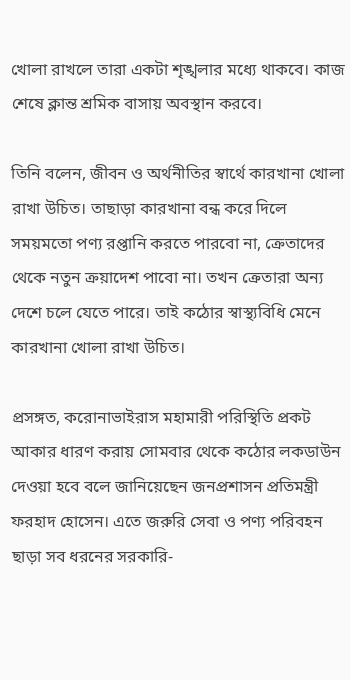খোলা রাখলে তারা একটা শৃঙ্খলার মধ্যে থাকবে। কাজ শেষে ক্লান্ত শ্রমিক বাসায় অবস্থান করবে।

তিনি বলেন, জীবন ও অর্থনীতির স্বার্থে কারখানা খোলা রাখা উচিত। তাছাড়া কারখানা বন্ধ করে দিলে সময়মতো পণ্য রপ্তানি করতে পারবো না, ক্রেতাদের থেকে নতুন ক্রয়াদেশ পাবো না। তখন ক্রেতারা অন্য দেশে চলে যেতে পারে। তাই কঠোর স্বাস্থ্যবিধি মেনে কারখানা খোলা রাখা উচিত।

প্রসঙ্গত, করোনাভাইরাস মহামারী পরিস্থিতি প্রকট আকার ধারণ করায় সোমবার থেকে কঠোর লকডাউন দেওয়া হবে বলে জানিয়েছেন জনপ্রশাসন প্রতিমন্ত্রী ফরহাদ হোসেন। এতে জরুরি সেবা ও পণ্য পরিবহন ছাড়া সব ধরনের সরকারি-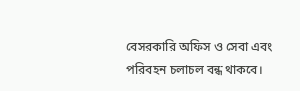বেসরকারি অফিস ও সেবা এবং পরিবহন চলাচল বন্ধ থাকবে।